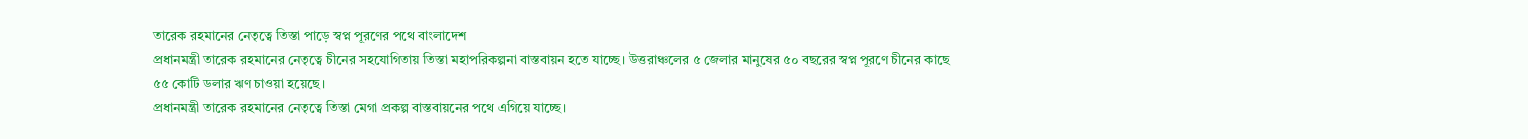তারেক রহমানের নেতৃত্বে তিস্তা পাড়ে স্বপ্ন পূরণের পথে বাংলাদেশ
প্রধানমন্ত্রী তারেক রহমানের নেতৃত্বে চীনের সহযোগিতায় তিস্তা মহাপরিকল্পনা বাস্তবায়ন হতে যাচ্ছে। উত্তরাঞ্চলের ৫ জেলার মানুষের ৫০ বছরের স্বপ্ন পূরণে চীনের কাছে ৫৫ কোটি ডলার ঋণ চাওয়া হয়েছে।
প্রধানমন্ত্রী তারেক রহমানের নেতৃত্বে তিস্তা মেগা প্রকল্প বাস্তবায়নের পথে এগিয়ে যাচ্ছে।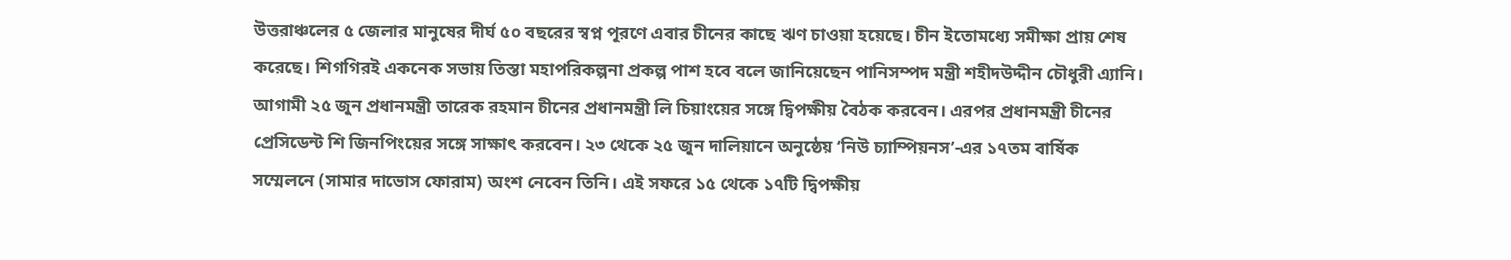উত্তরাঞ্চলের ৫ জেলার মানুষের দীর্ঘ ৫০ বছরের স্বপ্ন পূরণে এবার চীনের কাছে ঋণ চাওয়া হয়েছে। চীন ইতোমধ্যে সমীক্ষা প্রায় শেষ করেছে। শিগগিরই একনেক সভায় তিস্তা মহাপরিকল্পনা প্রকল্প পাশ হবে বলে জানিয়েছেন পানিসম্পদ মন্ত্রী শহীদউদ্দীন চৌধুরী এ্যানি।
আগামী ২৫ জুন প্রধানমন্ত্রী তারেক রহমান চীনের প্রধানমন্ত্রী লি চিয়াংয়ের সঙ্গে দ্বিপক্ষীয় বৈঠক করবেন। এরপর প্রধানমন্ত্রী চীনের প্রেসিডেন্ট শি জিনপিংয়ের সঙ্গে সাক্ষাৎ করবেন। ২৩ থেকে ২৫ জুন দালিয়ানে অনুষ্ঠেয় ‘নিউ চ্যাম্পিয়নস’-এর ১৭তম বার্ষিক সম্মেলনে (সামার দাভোস ফোরাম) অংশ নেবেন তিনি। এই সফরে ১৫ থেকে ১৭টি দ্বিপক্ষীয়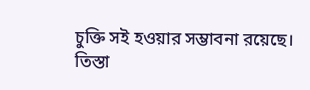চুক্তি সই হওয়ার সম্ভাবনা রয়েছে।
তিস্তা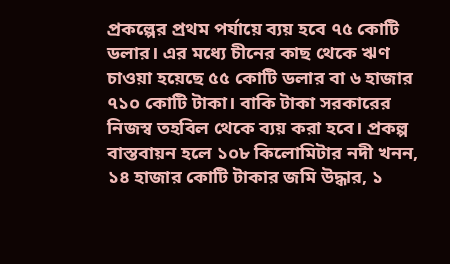প্রকল্পের প্রথম পর্যায়ে ব্যয় হবে ৭৫ কোটি ডলার। এর মধ্যে চীনের কাছ থেকে ঋণ চাওয়া হয়েছে ৫৫ কোটি ডলার বা ৬ হাজার ৭১০ কোটি টাকা। বাকি টাকা সরকারের নিজস্ব তহবিল থেকে ব্যয় করা হবে। প্রকল্প বাস্তবায়ন হলে ১০৮ কিলোমিটার নদী খনন, ১৪ হাজার কোটি টাকার জমি উদ্ধার, ১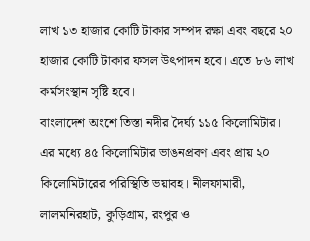লাখ ১৩ হাজার কোটি টাকার সম্পদ রক্ষা এবং বছরে ২০ হাজার কোটি টাকার ফসল উৎপাদন হবে। এতে ৮৬ লাখ কর্মসংস্থান সৃষ্টি হবে।
বাংলাদেশ অংশে তিস্তা নদীর দৈর্ঘ্য ১১৫ কিলোমিটার। এর মধ্যে ৪৫ কিলোমিটার ভাঙনপ্রবণ এবং প্রায় ২০ কিলোমিটারের পরিস্থিতি ভয়াবহ। নীলফামারী, লালমনিরহাট, কুড়িগ্রাম, রংপুর ও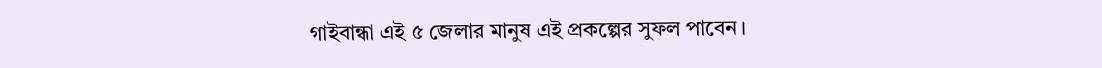গাইবান্ধা এই ৫ জেলার মানুষ এই প্রকল্পের সুফল পাবেন।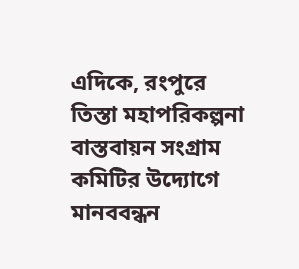এদিকে, রংপুরে তিস্তা মহাপরিকল্পনা বাস্তবায়ন সংগ্রাম কমিটির উদ্যোগে মানববন্ধন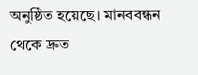অনুষ্ঠিত হয়েছে। মানববন্ধন থেকে দ্রুত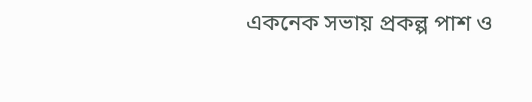একনেক সভায় প্রকল্প পাশ ও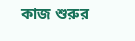কাজ শুরুর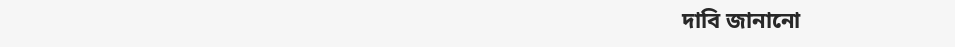দাবি জানানো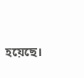হয়েছে।